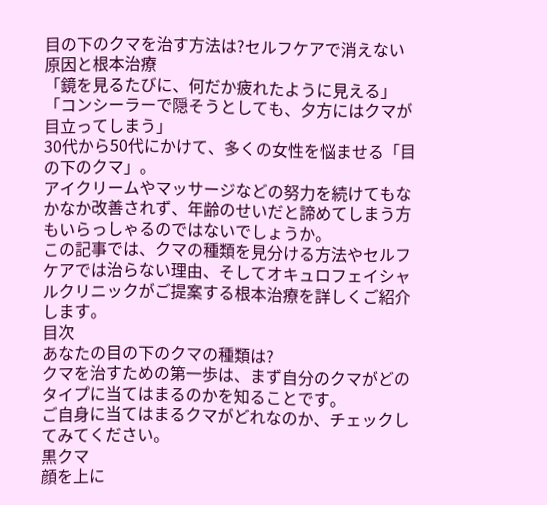目の下のクマを治す方法は?セルフケアで消えない原因と根本治療
「鏡を見るたびに、何だか疲れたように見える」
「コンシーラーで隠そうとしても、夕方にはクマが目立ってしまう」
30代から50代にかけて、多くの女性を悩ませる「目の下のクマ」。
アイクリームやマッサージなどの努力を続けてもなかなか改善されず、年齢のせいだと諦めてしまう方もいらっしゃるのではないでしょうか。
この記事では、クマの種類を見分ける方法やセルフケアでは治らない理由、そしてオキュロフェイシャルクリニックがご提案する根本治療を詳しくご紹介します。
目次
あなたの目の下のクマの種類は?
クマを治すための第一歩は、まず自分のクマがどのタイプに当てはまるのかを知ることです。
ご自身に当てはまるクマがどれなのか、チェックしてみてください。
黒クマ
顔を上に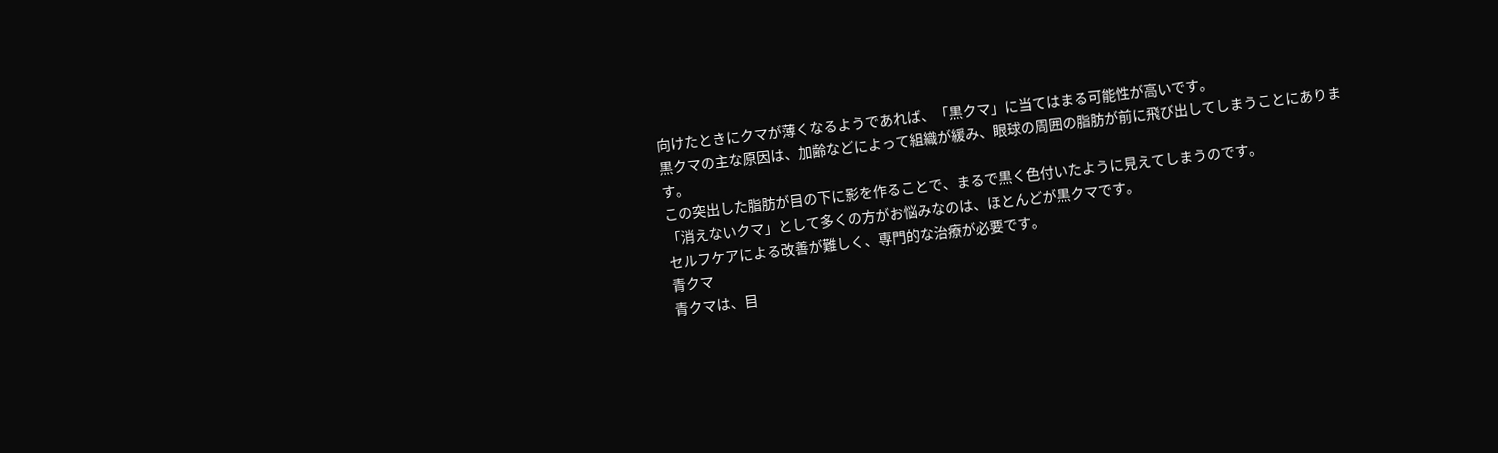向けたときにクマが薄くなるようであれば、「黒クマ」に当てはまる可能性が高いです。
黒クマの主な原因は、加齢などによって組織が緩み、眼球の周囲の脂肪が前に飛び出してしまうことにあります。
この突出した脂肪が目の下に影を作ることで、まるで黒く色付いたように見えてしまうのです。
「消えないクマ」として多くの方がお悩みなのは、ほとんどが黒クマです。
セルフケアによる改善が難しく、専門的な治療が必要です。
青クマ
青クマは、目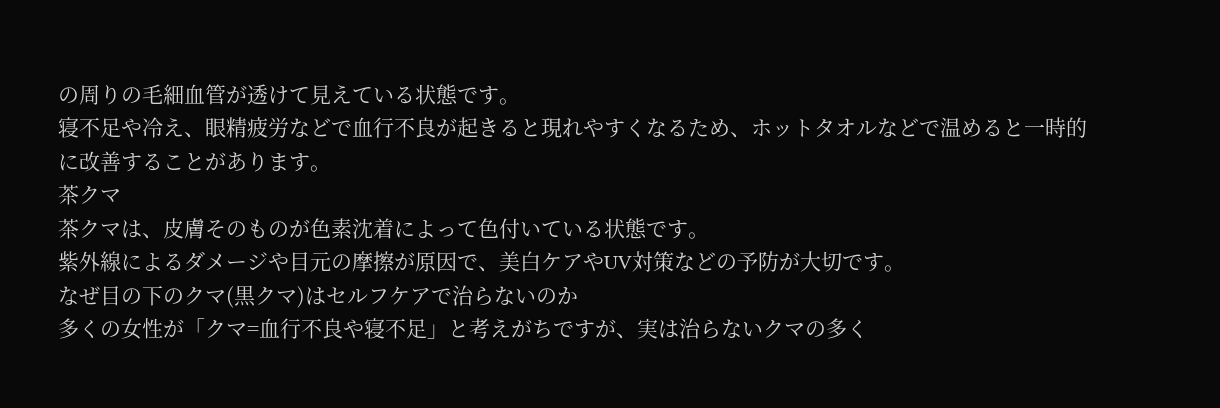の周りの毛細血管が透けて見えている状態です。
寝不足や冷え、眼精疲労などで血行不良が起きると現れやすくなるため、ホットタオルなどで温めると一時的に改善することがあります。
茶クマ
茶クマは、皮膚そのものが色素沈着によって色付いている状態です。
紫外線によるダメージや目元の摩擦が原因で、美白ケアやUV対策などの予防が大切です。
なぜ目の下のクマ(黒クマ)はセルフケアで治らないのか
多くの女性が「クマ=血行不良や寝不足」と考えがちですが、実は治らないクマの多く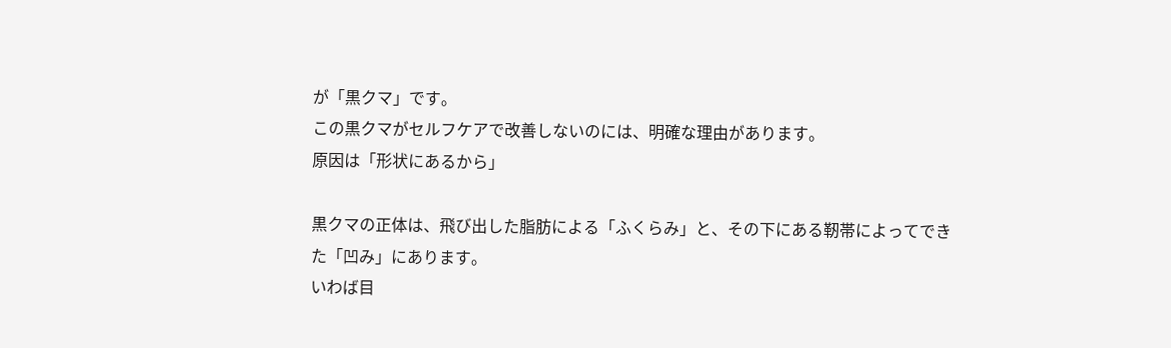が「黒クマ」です。
この黒クマがセルフケアで改善しないのには、明確な理由があります。
原因は「形状にあるから」

黒クマの正体は、飛び出した脂肪による「ふくらみ」と、その下にある靭帯によってできた「凹み」にあります。
いわば目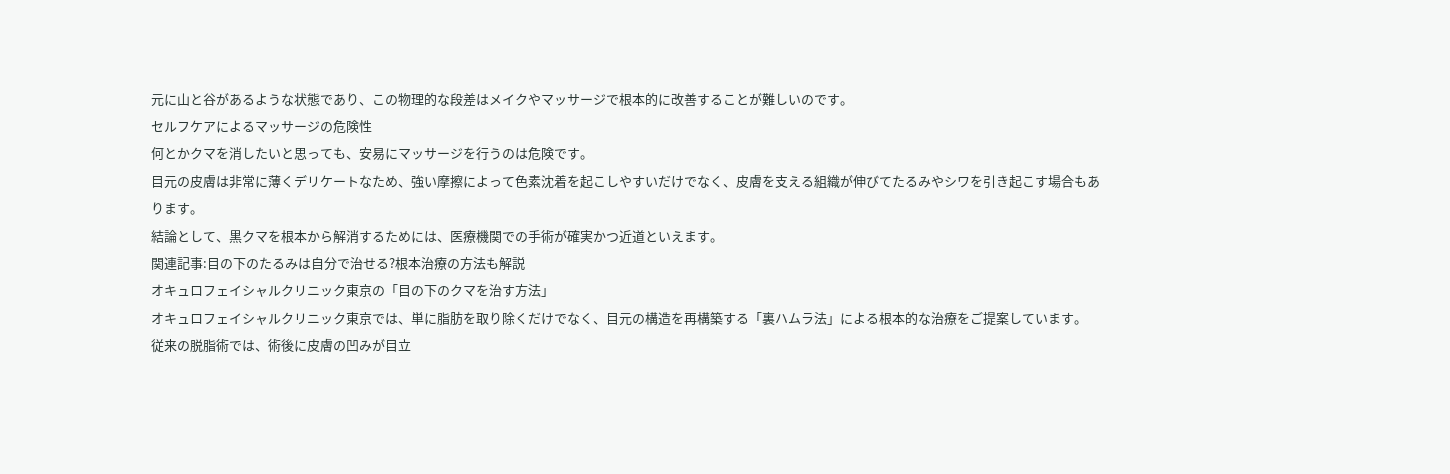元に山と谷があるような状態であり、この物理的な段差はメイクやマッサージで根本的に改善することが難しいのです。
セルフケアによるマッサージの危険性
何とかクマを消したいと思っても、安易にマッサージを行うのは危険です。
目元の皮膚は非常に薄くデリケートなため、強い摩擦によって色素沈着を起こしやすいだけでなく、皮膚を支える組織が伸びてたるみやシワを引き起こす場合もあります。
結論として、黒クマを根本から解消するためには、医療機関での手術が確実かつ近道といえます。
関連記事:目の下のたるみは自分で治せる?根本治療の方法も解説
オキュロフェイシャルクリニック東京の「目の下のクマを治す方法」
オキュロフェイシャルクリニック東京では、単に脂肪を取り除くだけでなく、目元の構造を再構築する「裏ハムラ法」による根本的な治療をご提案しています。
従来の脱脂術では、術後に皮膚の凹みが目立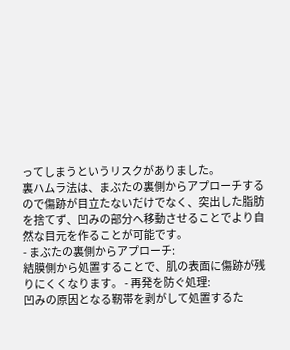ってしまうというリスクがありました。
裏ハムラ法は、まぶたの裏側からアプローチするので傷跡が目立たないだけでなく、突出した脂肪を捨てず、凹みの部分へ移動させることでより自然な目元を作ることが可能です。
- まぶたの裏側からアプローチ:
結膜側から処置することで、肌の表面に傷跡が残りにくくなります。 - 再発を防ぐ処理:
凹みの原因となる靭帯を剥がして処置するた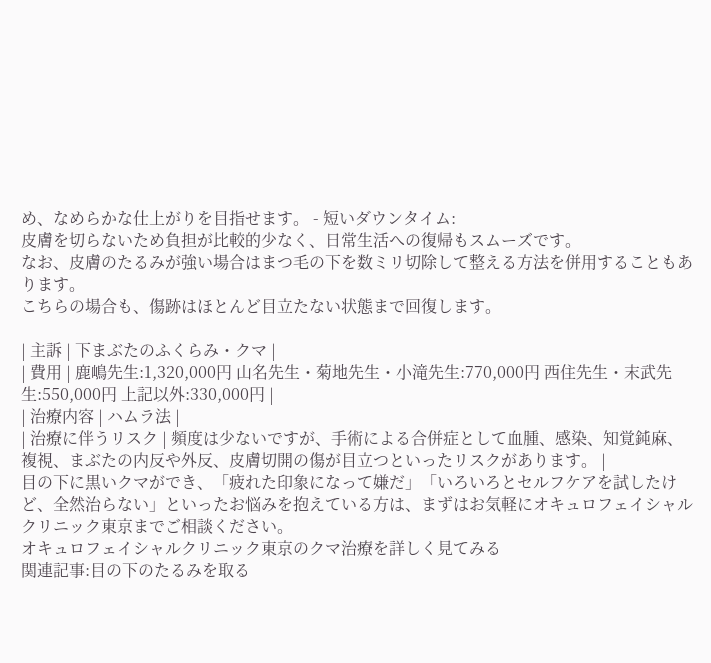め、なめらかな仕上がりを目指せます。 - 短いダウンタイム:
皮膚を切らないため負担が比較的少なく、日常生活への復帰もスムーズです。
なお、皮膚のたるみが強い場合はまつ毛の下を数ミリ切除して整える方法を併用することもあります。
こちらの場合も、傷跡はほとんど目立たない状態まで回復します。

| 主訴 | 下まぶたのふくらみ・クマ |
| 費用 | 鹿嶋先生:1,320,000円 山名先生・菊地先生・小滝先生:770,000円 西住先生・末武先生:550,000円 上記以外:330,000円 |
| 治療内容 | ハムラ法 |
| 治療に伴うリスク | 頻度は少ないですが、手術による合併症として血腫、感染、知覚鈍麻、複視、まぶたの内反や外反、皮膚切開の傷が目立つといったリスクがあります。 |
目の下に黒いクマができ、「疲れた印象になって嫌だ」「いろいろとセルフケアを試したけど、全然治らない」といったお悩みを抱えている方は、まずはお気軽にオキュロフェイシャルクリニック東京までご相談ください。
オキュロフェイシャルクリニック東京のクマ治療を詳しく見てみる
関連記事:目の下のたるみを取る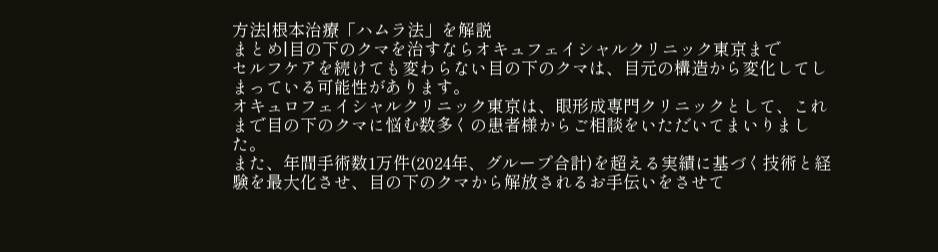方法|根本治療「ハムラ法」を解説
まとめ|目の下のクマを治すならオキュフェイシャルクリニック東京まで
セルフケアを続けても変わらない目の下のクマは、目元の構造から変化してしまっている可能性があります。
オキュロフェイシャルクリニック東京は、眼形成専門クリニックとして、これまで目の下のクマに悩む数多くの患者様からご相談をいただいてまいりました。
また、年間手術数1万件(2024年、グループ合計)を超える実績に基づく技術と経験を最大化させ、目の下のクマから解放されるお手伝いをさせて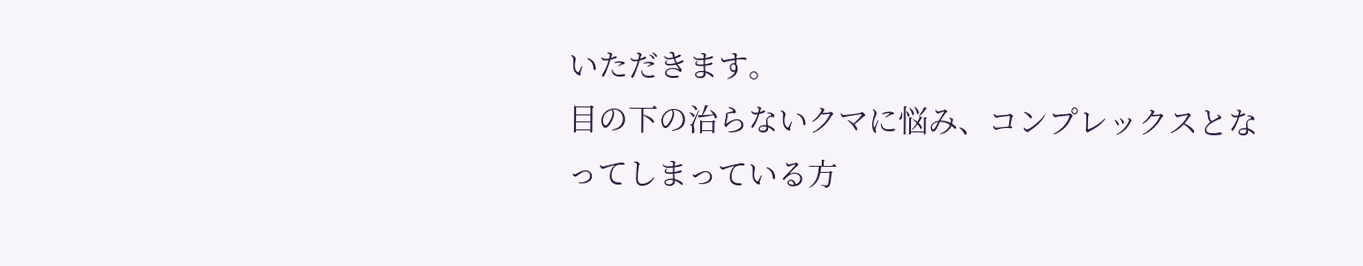いただきます。
目の下の治らないクマに悩み、コンプレックスとなってしまっている方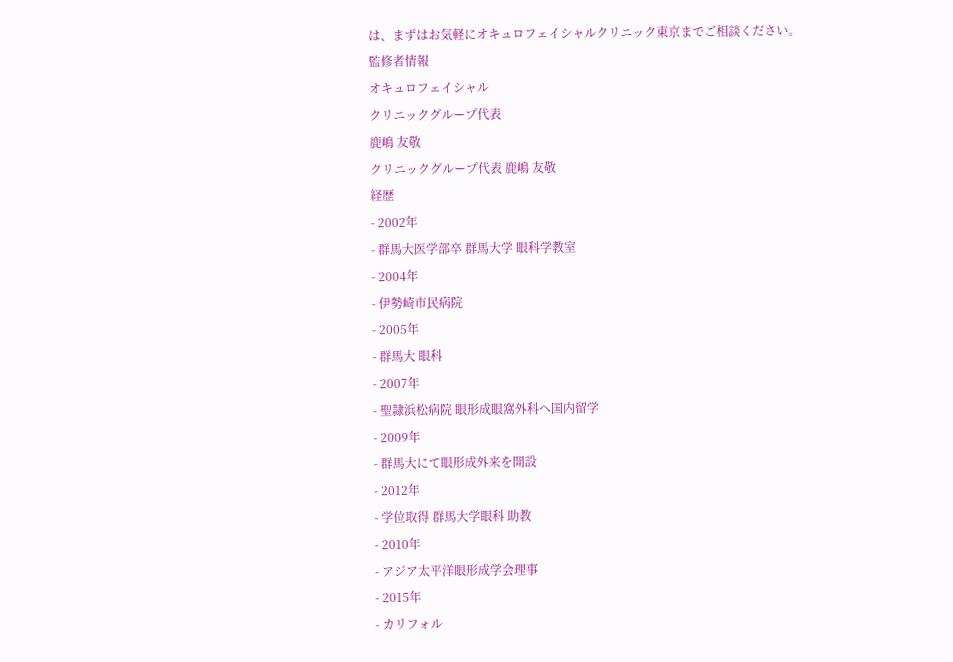は、まずはお気軽にオキュロフェイシャルクリニック東京までご相談ください。
監修者情報
オキュロフェイシャル
クリニックグループ代表
鹿嶋 友敬
クリニックグループ代表 鹿嶋 友敬
経歴
- 2002年
- 群馬大医学部卒 群馬大学 眼科学教室
- 2004年
- 伊勢崎市民病院
- 2005年
- 群馬大 眼科
- 2007年
- 聖隷浜松病院 眼形成眼窩外科へ国内留学
- 2009年
- 群馬大にて眼形成外来を開設
- 2012年
- 学位取得 群馬大学眼科 助教
- 2010年
- アジア太平洋眼形成学会理事
- 2015年
- カリフォル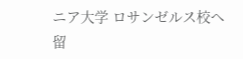ニア大学 ロサンゼルス校へ留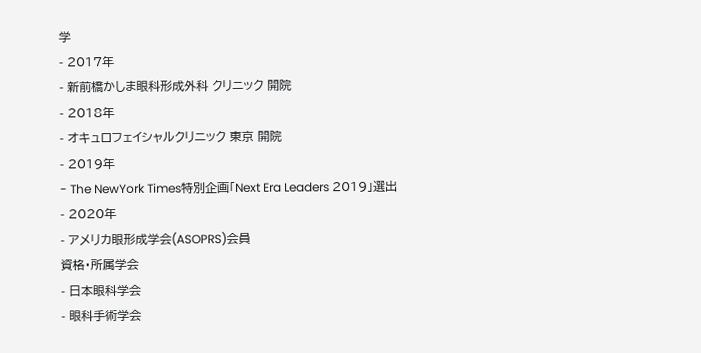学
- 2017年
- 新前橋かしま眼科形成外科 クリニック 開院
- 2018年
- オキュロフェイシャルクリニック 東京 開院
- 2019年
- The NewYork Times特別企画「Next Era Leaders 2019」選出
- 2020年
- アメリカ眼形成学会(ASOPRS)会員
資格・所属学会
- 日本眼科学会
- 眼科手術学会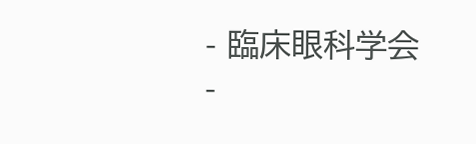- 臨床眼科学会
-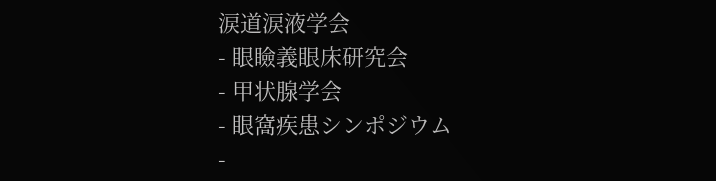涙道涙液学会
- 眼瞼義眼床研究会
- 甲状腺学会
- 眼窩疾患シンポジウム
-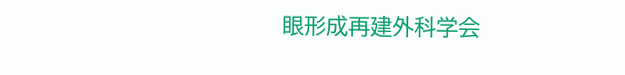眼形成再建外科学会